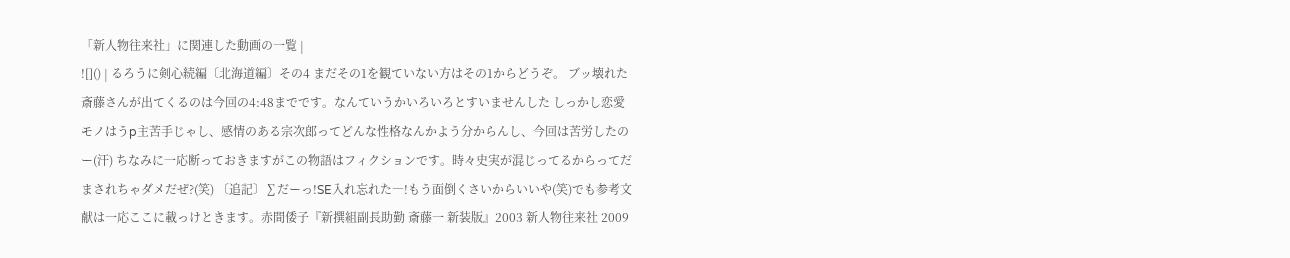「新人物往来社」に関連した動画の一覧 |
![]() | るろうに剣心続編〔北海道編〕その4 まだその1を観ていない方はその1からどうぞ。 ブッ壊れた斎藤さんが出てくるのは今回の4:48までです。なんていうかいろいろとすいませんした しっかし恋愛モノはうp主苦手じゃし、感情のある宗次郎ってどんな性格なんかよう分からんし、今回は苦労したのー(汗) ちなみに一応断っておきますがこの物語はフィクションです。時々史実が混じってるからってだまされちゃダメだぜ?(笑) 〔追記〕∑だーっ!SE入れ忘れた―!もう面倒くさいからいいや(笑)でも参考文献は一応ここに載っけときます。赤間倭子『新撰組副長助勤 斎藤一 新装版』2003 新人物往来社 2009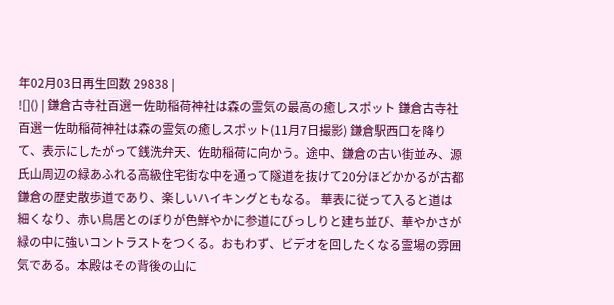年02月03日再生回数 29838 |
![]() | 鎌倉古寺社百選ー佐助稲荷神社は森の霊気の最高の癒しスポット 鎌倉古寺社百選ー佐助稲荷神社は森の霊気の癒しスポット(11月7日撮影) 鎌倉駅西口を降りて、表示にしたがって銭洗弁天、佐助稲荷に向かう。途中、鎌倉の古い街並み、源氏山周辺の緑あふれる高級住宅街な中を通って隧道を抜けて20分ほどかかるが古都鎌倉の歴史散歩道であり、楽しいハイキングともなる。 華表に従って入ると道は細くなり、赤い鳥居とのぼりが色鮮やかに参道にびっしりと建ち並び、華やかさが緑の中に強いコントラストをつくる。おもわず、ビデオを回したくなる霊場の雰囲気である。本殿はその背後の山に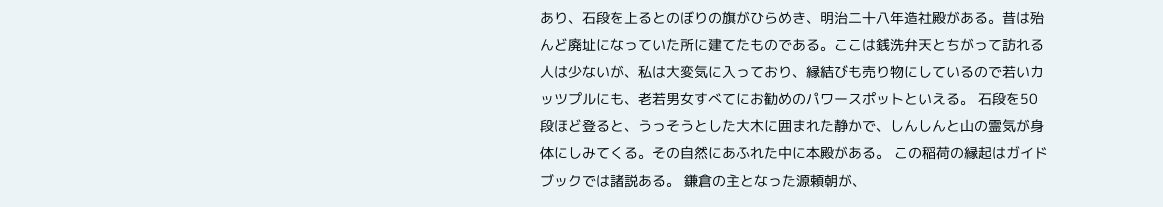あり、石段を上るとのぼりの旗がひらめき、明治二十八年造社殿がある。昔は殆んど廃址になっていた所に建てたものである。ここは銭洗弁天とちがって訪れる人は少ないが、私は大変気に入っており、縁結びも売り物にしているので若いカッツプルにも、老若男女すべてにお勧めのパワースポットといえる。 石段を50段ほど登ると、うっそうとした大木に囲まれた静かで、しんしんと山の霊気が身体にしみてくる。その自然にあふれた中に本殿がある。 この稲荷の縁起はガイドブックでは諸説ある。 鎌倉の主となった源頼朝が、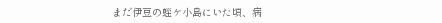まだ伊豆の蛭ケ小島にいた頃、病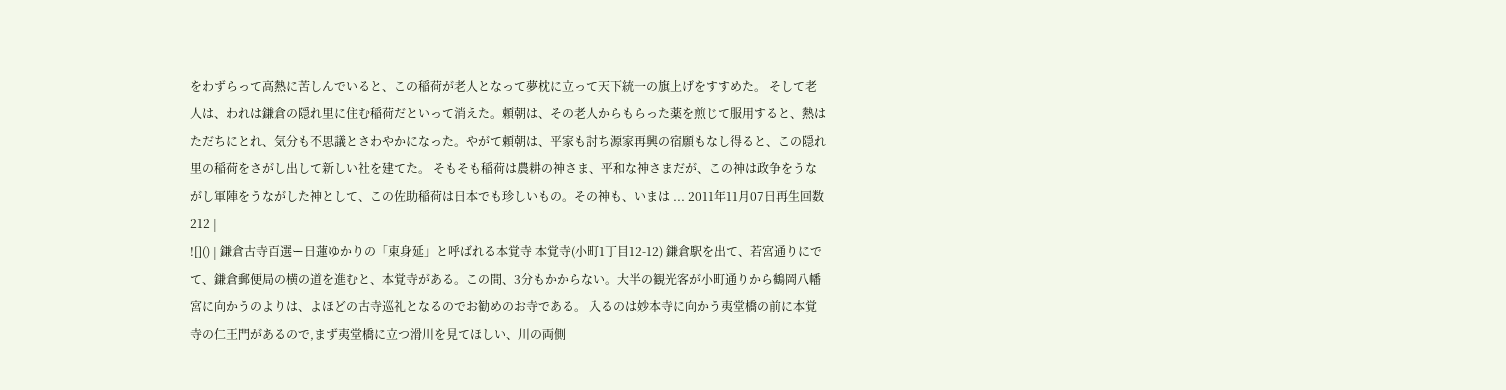をわずらって高熱に苦しんでいると、この稲荷が老人となって夢枕に立って天下統一の旗上げをすすめた。 そして老人は、われは鎌倉の隠れ里に住む稲荷だといって消えた。頼朝は、その老人からもらった薬を煎じて服用すると、熱はただちにとれ、気分も不思議とさわやかになった。やがて頼朝は、平家も討ち源家再興の宿願もなし得ると、この隠れ里の稲荷をさがし出して新しい社を建てた。 そもそも稲荷は農耕の神さま、平和な神さまだが、この神は政争をうながし軍陣をうながした神として、この佐助稲荷は日本でも珍しいもの。その神も、いまは ... 2011年11月07日再生回数 212 |
![]() | 鎌倉古寺百選ー日蓮ゆかりの「東身延」と呼ばれる本覚寺 本覚寺(小町1丁目12-12) 鎌倉駅を出て、若宮通りにでて、鎌倉郵便局の横の道を進むと、本覚寺がある。この間、3分もかからない。大半の観光客が小町通りから鶴岡八幡宮に向かうのよりは、よほどの古寺巡礼となるのでお勧めのお寺である。 入るのは妙本寺に向かう夷堂橋の前に本覚寺の仁王門があるので,まず夷堂橋に立つ滑川を見てほしい、川の両側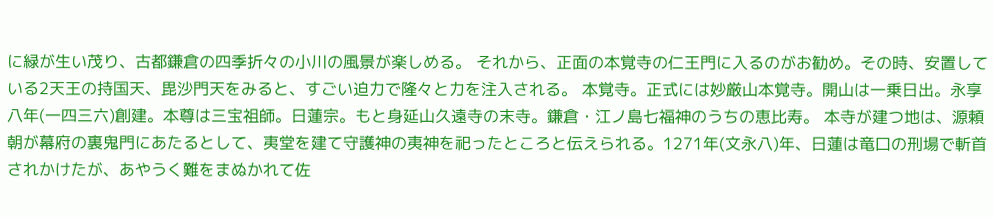に緑が生い茂り、古都鎌倉の四季折々の小川の風景が楽しめる。 それから、正面の本覚寺の仁王門に入るのがお勧め。その時、安置している2天王の持国天、毘沙門天をみると、すごい迫力で隆々と力を注入される。 本覚寺。正式には妙厳山本覚寺。開山は一乗日出。永享八年(一四三六)創建。本尊は三宝祖師。日蓮宗。もと身延山久遠寺の末寺。鎌倉・江ノ島七福神のうちの恵比寿。 本寺が建つ地は、源頼朝が幕府の裏鬼門にあたるとして、夷堂を建て守護神の夷神を祀ったところと伝えられる。1271年(文永八)年、日蓮は竜口の刑場で斬首されかけたが、あやうく難をまぬかれて佐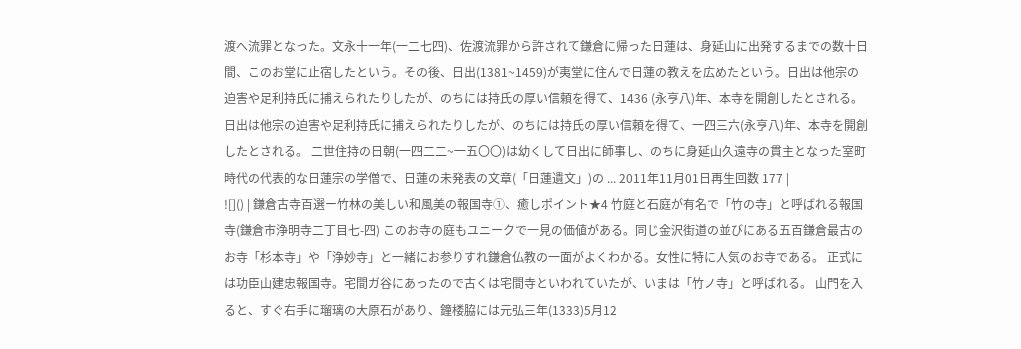渡へ流罪となった。文永十一年(一二七四)、佐渡流罪から許されて鎌倉に帰った日蓮は、身延山に出発するまでの数十日間、このお堂に止宿したという。その後、日出(1381~1459)が夷堂に住んで日蓮の教えを広めたという。日出は他宗の迫害や足利持氏に捕えられたりしたが、のちには持氏の厚い信頼を得て、1436 (永亨八)年、本寺を開創したとされる。 日出は他宗の迫害や足利持氏に捕えられたりしたが、のちには持氏の厚い信頼を得て、一四三六(永亨八)年、本寺を開創したとされる。 二世住持の日朝(一四二二~一五〇〇)は幼くして日出に師事し、のちに身延山久遠寺の貫主となった室町時代の代表的な日蓮宗の学僧で、日蓮の未発表の文章(「日蓮遺文」)の ... 2011年11月01日再生回数 177 |
![]() | 鎌倉古寺百選ー竹林の美しい和風美の報国寺①、癒しポイント★4 竹庭と石庭が有名で「竹の寺」と呼ばれる報国寺(鎌倉市浄明寺二丁目七-四) このお寺の庭もユニークで一見の価値がある。同じ金沢街道の並びにある五百鎌倉最古のお寺「杉本寺」や「浄妙寺」と一緒にお参りすれ鎌倉仏教の一面がよくわかる。女性に特に人気のお寺である。 正式には功臣山建忠報国寺。宅間ガ谷にあったので古くは宅間寺といわれていたが、いまは「竹ノ寺」と呼ばれる。 山門を入ると、すぐ右手に瑠璃の大原石があり、鐘楼脇には元弘三年(1333)5月12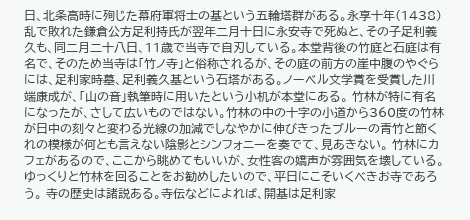日、北条高時に殉じた幕府軍将士の基という五輪塔群がある。永享十年(1438)乱で敗れた鎌倉公方足利持氏が翌年二月十日に永安寺で死ぬと、その子足利義久も、同二月二十八日、11歳で当寺で自刃している。本堂背後の竹庭と石庭は有名で、そのため当寺は「竹ノ寺」と俗称されるが、その庭の前方の崖中腹のやぐらには、足利家時墓、足利義久基という石塔がある。ノーベル文学賞を受賞した川端康成が、「山の音」執筆時に用いたという小机が本堂にある。 竹林が特に有名になったが、さして広いものではない。竹林の中の十字の小道から360度の竹林が日中の刻々と変わる光線の加減でしなやかに伸びきったブルーの青竹と節くれの模様が何とも言えない陰影とシンフォニーを奏でて、見あきない。 竹林にカフェがあるので、ここから眺めてもいいが、女性客の嬌声が雰囲気を壊している。ゆっくりと竹林を回ることをお勧めしたいので、平日にこそいくべきお寺であろう。 寺の歴史は諸説ある。寺伝などによれば、開基は足利家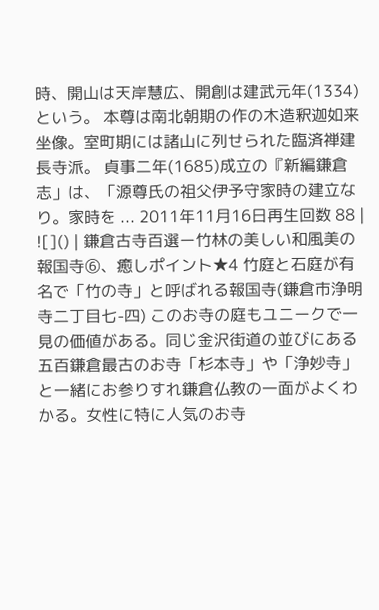時、開山は天岸慧広、開創は建武元年(1334)という。 本尊は南北朝期の作の木造釈迦如来坐像。室町期には諸山に列せられた臨済禅建長寺派。 貞事二年(1685)成立の『新編鎌倉志」は、「源尊氏の祖父伊予守家時の建立なり。家時を ... 2011年11月16日再生回数 88 |
![]() | 鎌倉古寺百選ー竹林の美しい和風美の報国寺⑥、癒しポイント★4 竹庭と石庭が有名で「竹の寺」と呼ばれる報国寺(鎌倉市浄明寺二丁目七-四) このお寺の庭もユニークで一見の価値がある。同じ金沢街道の並びにある五百鎌倉最古のお寺「杉本寺」や「浄妙寺」と一緒にお参りすれ鎌倉仏教の一面がよくわかる。女性に特に人気のお寺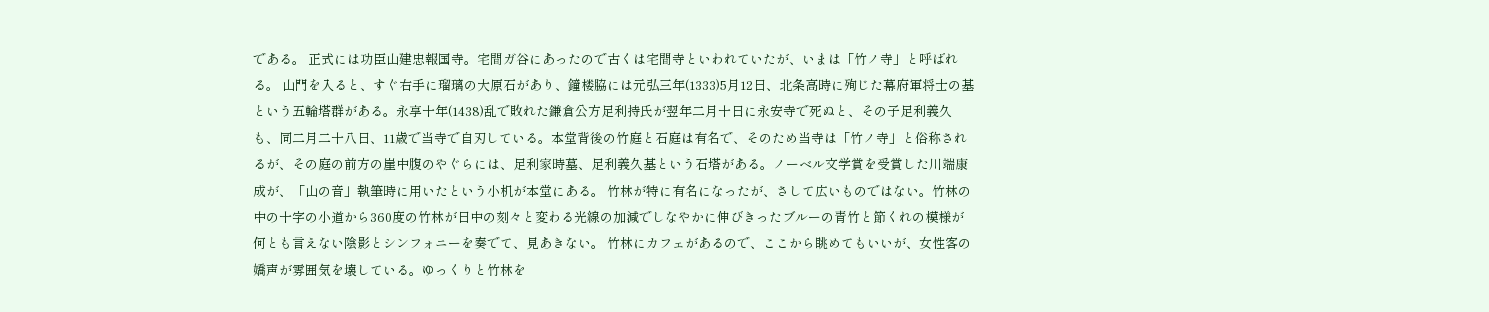である。 正式には功臣山建忠報国寺。宅間ガ谷にあったので古くは宅間寺といわれていたが、いまは「竹ノ寺」と呼ばれる。 山門を入ると、すぐ右手に瑠璃の大原石があり、鐘楼脇には元弘三年(1333)5月12日、北条高時に殉じた幕府軍将士の基という五輪塔群がある。永享十年(1438)乱で敗れた鎌倉公方足利持氏が翌年二月十日に永安寺で死ぬと、その子足利義久も、同二月二十八日、11歳で当寺で自刃している。本堂背後の竹庭と石庭は有名で、そのため当寺は「竹ノ寺」と俗称されるが、その庭の前方の崖中腹のやぐらには、足利家時墓、足利義久基という石塔がある。ノーベル文学賞を受賞した川端康成が、「山の音」執筆時に用いたという小机が本堂にある。 竹林が特に有名になったが、さして広いものではない。竹林の中の十字の小道から360度の竹林が日中の刻々と変わる光線の加減でしなやかに伸びきったブルーの青竹と節くれの模様が何とも言えない陰影とシンフォニーを奏でて、見あきない。 竹林にカフェがあるので、ここから眺めてもいいが、女性客の嬌声が雰囲気を壊している。ゆっくりと竹林を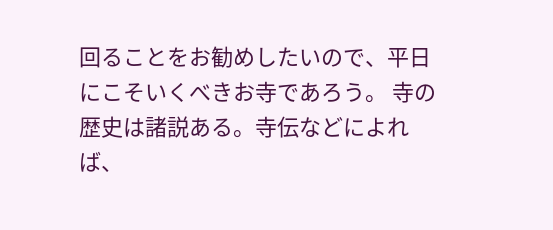回ることをお勧めしたいので、平日にこそいくべきお寺であろう。 寺の歴史は諸説ある。寺伝などによれば、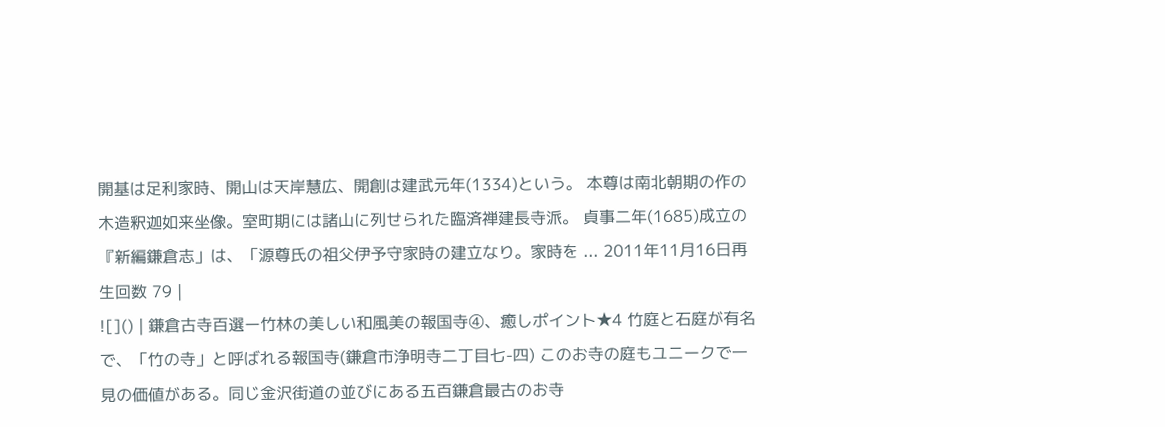開基は足利家時、開山は天岸慧広、開創は建武元年(1334)という。 本尊は南北朝期の作の木造釈迦如来坐像。室町期には諸山に列せられた臨済禅建長寺派。 貞事二年(1685)成立の『新編鎌倉志」は、「源尊氏の祖父伊予守家時の建立なり。家時を ... 2011年11月16日再生回数 79 |
![]() | 鎌倉古寺百選ー竹林の美しい和風美の報国寺④、癒しポイント★4 竹庭と石庭が有名で、「竹の寺」と呼ばれる報国寺(鎌倉市浄明寺二丁目七-四) このお寺の庭もユニークで一見の価値がある。同じ金沢街道の並びにある五百鎌倉最古のお寺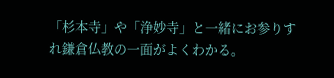「杉本寺」や「浄妙寺」と一緒にお参りすれ鎌倉仏教の一面がよくわかる。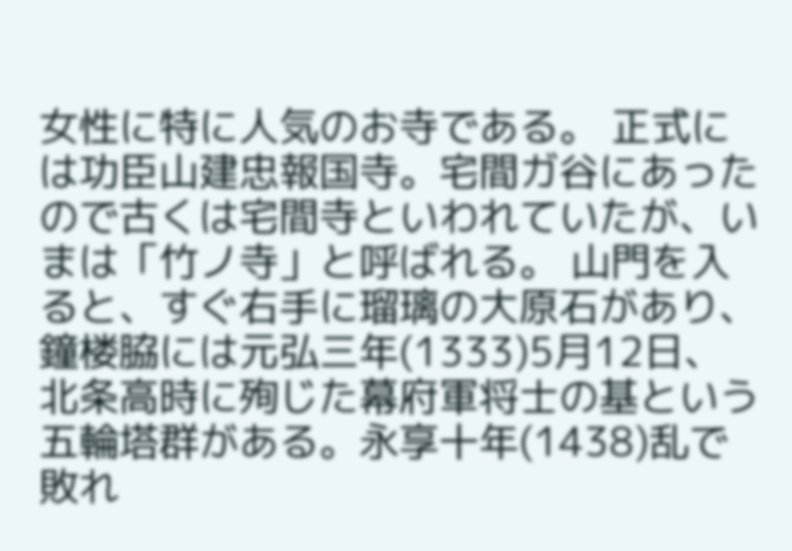女性に特に人気のお寺である。 正式には功臣山建忠報国寺。宅間ガ谷にあったので古くは宅間寺といわれていたが、いまは「竹ノ寺」と呼ばれる。 山門を入ると、すぐ右手に瑠璃の大原石があり、鐘楼脇には元弘三年(1333)5月12日、北条高時に殉じた幕府軍将士の基という五輪塔群がある。永享十年(1438)乱で敗れ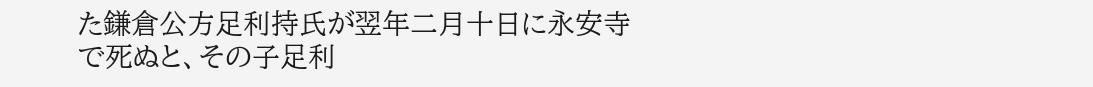た鎌倉公方足利持氏が翌年二月十日に永安寺で死ぬと、その子足利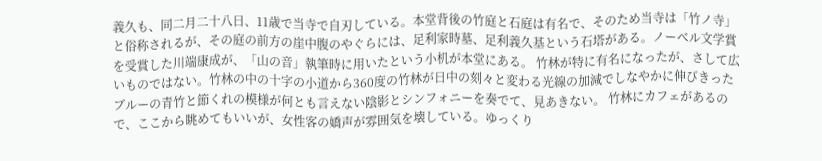義久も、同二月二十八日、11歳で当寺で自刃している。本堂背後の竹庭と石庭は有名で、そのため当寺は「竹ノ寺」と俗称されるが、その庭の前方の崖中腹のやぐらには、足利家時墓、足利義久基という石塔がある。ノーベル文学賞を受賞した川端康成が、「山の音」執筆時に用いたという小机が本堂にある。 竹林が特に有名になったが、さして広いものではない。竹林の中の十字の小道から360度の竹林が日中の刻々と変わる光線の加減でしなやかに伸びきったブルーの青竹と節くれの模様が何とも言えない陰影とシンフォニーを奏でて、見あきない。 竹林にカフェがあるので、ここから眺めてもいいが、女性客の嬌声が雰囲気を壊している。ゆっくり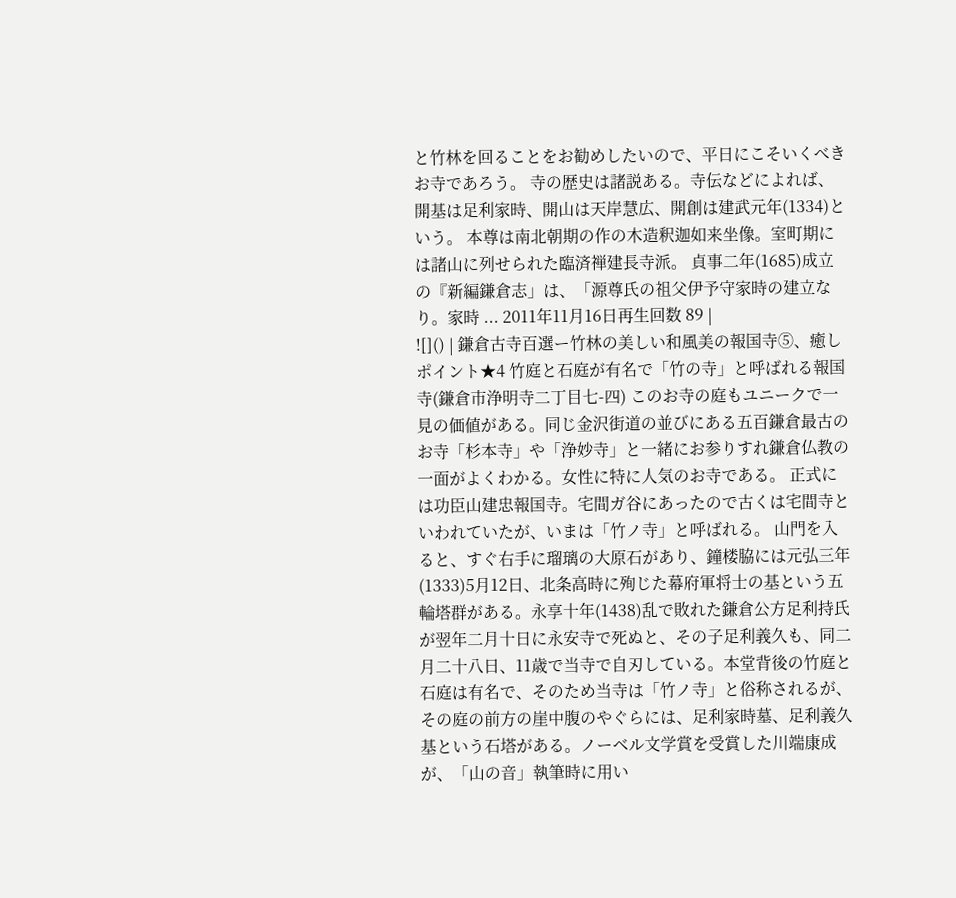と竹林を回ることをお勧めしたいので、平日にこそいくべきお寺であろう。 寺の歴史は諸説ある。寺伝などによれば、開基は足利家時、開山は天岸慧広、開創は建武元年(1334)という。 本尊は南北朝期の作の木造釈迦如来坐像。室町期には諸山に列せられた臨済禅建長寺派。 貞事二年(1685)成立の『新編鎌倉志」は、「源尊氏の祖父伊予守家時の建立なり。家時 ... 2011年11月16日再生回数 89 |
![]() | 鎌倉古寺百選ー竹林の美しい和風美の報国寺⑤、癒しポイント★4 竹庭と石庭が有名で「竹の寺」と呼ばれる報国寺(鎌倉市浄明寺二丁目七-四) このお寺の庭もユニークで一見の価値がある。同じ金沢街道の並びにある五百鎌倉最古のお寺「杉本寺」や「浄妙寺」と一緒にお参りすれ鎌倉仏教の一面がよくわかる。女性に特に人気のお寺である。 正式には功臣山建忠報国寺。宅間ガ谷にあったので古くは宅間寺といわれていたが、いまは「竹ノ寺」と呼ばれる。 山門を入ると、すぐ右手に瑠璃の大原石があり、鐘楼脇には元弘三年(1333)5月12日、北条高時に殉じた幕府軍将士の基という五輪塔群がある。永享十年(1438)乱で敗れた鎌倉公方足利持氏が翌年二月十日に永安寺で死ぬと、その子足利義久も、同二月二十八日、11歳で当寺で自刃している。本堂背後の竹庭と石庭は有名で、そのため当寺は「竹ノ寺」と俗称されるが、その庭の前方の崖中腹のやぐらには、足利家時墓、足利義久基という石塔がある。ノーベル文学賞を受賞した川端康成が、「山の音」執筆時に用い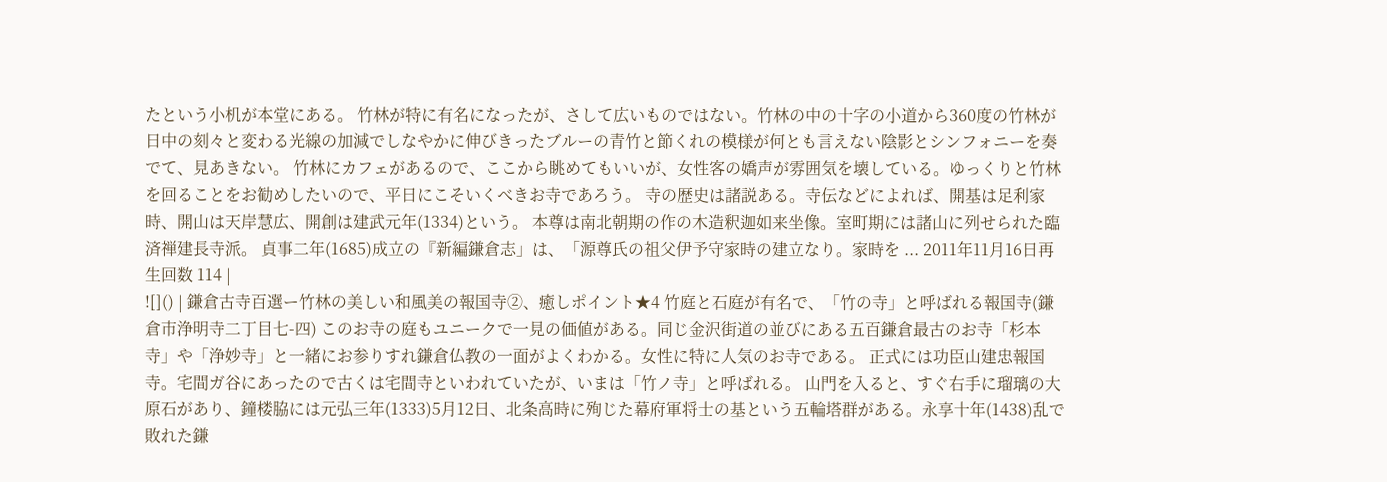たという小机が本堂にある。 竹林が特に有名になったが、さして広いものではない。竹林の中の十字の小道から360度の竹林が日中の刻々と変わる光線の加減でしなやかに伸びきったブルーの青竹と節くれの模様が何とも言えない陰影とシンフォニーを奏でて、見あきない。 竹林にカフェがあるので、ここから眺めてもいいが、女性客の嬌声が雰囲気を壊している。ゆっくりと竹林を回ることをお勧めしたいので、平日にこそいくべきお寺であろう。 寺の歴史は諸説ある。寺伝などによれば、開基は足利家時、開山は天岸慧広、開創は建武元年(1334)という。 本尊は南北朝期の作の木造釈迦如来坐像。室町期には諸山に列せられた臨済禅建長寺派。 貞事二年(1685)成立の『新編鎌倉志」は、「源尊氏の祖父伊予守家時の建立なり。家時を ... 2011年11月16日再生回数 114 |
![]() | 鎌倉古寺百選ー竹林の美しい和風美の報国寺②、癒しポイント★4 竹庭と石庭が有名で、「竹の寺」と呼ばれる報国寺(鎌倉市浄明寺二丁目七-四) このお寺の庭もユニークで一見の価値がある。同じ金沢街道の並びにある五百鎌倉最古のお寺「杉本寺」や「浄妙寺」と一緒にお参りすれ鎌倉仏教の一面がよくわかる。女性に特に人気のお寺である。 正式には功臣山建忠報国寺。宅間ガ谷にあったので古くは宅間寺といわれていたが、いまは「竹ノ寺」と呼ばれる。 山門を入ると、すぐ右手に瑠璃の大原石があり、鐘楼脇には元弘三年(1333)5月12日、北条高時に殉じた幕府軍将士の基という五輪塔群がある。永享十年(1438)乱で敗れた鎌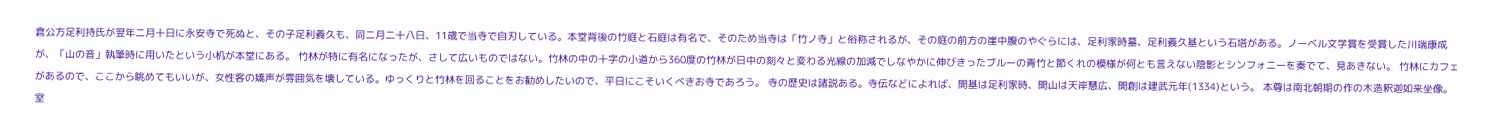倉公方足利持氏が翌年二月十日に永安寺で死ぬと、その子足利義久も、同二月二十八日、11歳で当寺で自刃している。本堂背後の竹庭と石庭は有名で、そのため当寺は「竹ノ寺」と俗称されるが、その庭の前方の崖中腹のやぐらには、足利家時墓、足利義久基という石塔がある。ノーベル文学賞を受賞した川端康成が、「山の音」執筆時に用いたという小机が本堂にある。 竹林が特に有名になったが、さして広いものではない。竹林の中の十字の小道から360度の竹林が日中の刻々と変わる光線の加減でしなやかに伸びきったブルーの青竹と節くれの模様が何とも言えない陰影とシンフォニーを奏でて、見あきない。 竹林にカフェがあるので、ここから眺めてもいいが、女性客の嬌声が雰囲気を壊している。ゆっくりと竹林を回ることをお勧めしたいので、平日にこそいくべきお寺であろう。 寺の歴史は諸説ある。寺伝などによれば、開基は足利家時、開山は天岸慧広、開創は建武元年(1334)という。 本尊は南北朝期の作の木造釈迦如来坐像。室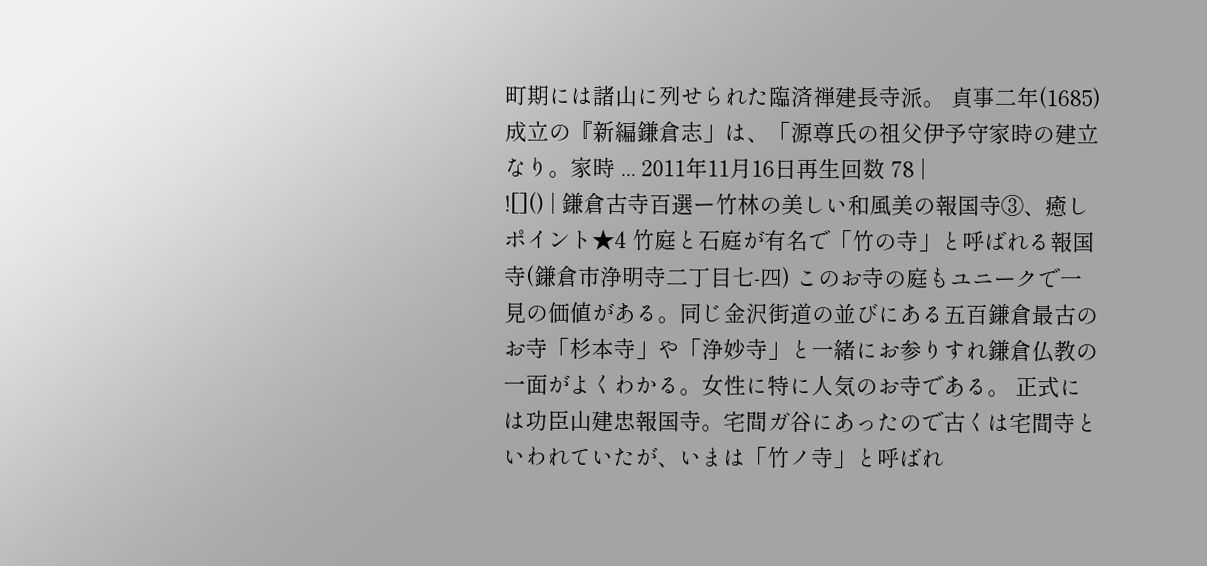町期には諸山に列せられた臨済禅建長寺派。 貞事二年(1685)成立の『新編鎌倉志」は、「源尊氏の祖父伊予守家時の建立なり。家時 ... 2011年11月16日再生回数 78 |
![]() | 鎌倉古寺百選ー竹林の美しい和風美の報国寺③、癒しポイント★4 竹庭と石庭が有名で「竹の寺」と呼ばれる報国寺(鎌倉市浄明寺二丁目七-四) このお寺の庭もユニークで一見の価値がある。同じ金沢街道の並びにある五百鎌倉最古のお寺「杉本寺」や「浄妙寺」と一緒にお参りすれ鎌倉仏教の一面がよくわかる。女性に特に人気のお寺である。 正式には功臣山建忠報国寺。宅間ガ谷にあったので古くは宅間寺といわれていたが、いまは「竹ノ寺」と呼ばれ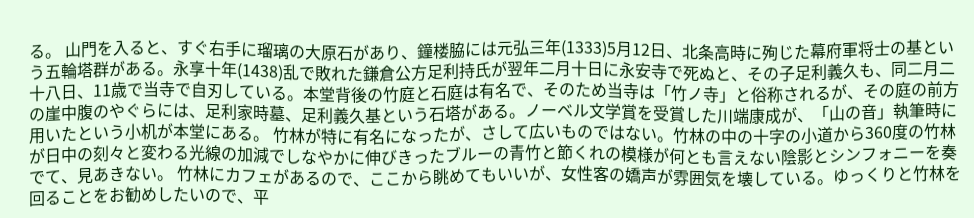る。 山門を入ると、すぐ右手に瑠璃の大原石があり、鐘楼脇には元弘三年(1333)5月12日、北条高時に殉じた幕府軍将士の基という五輪塔群がある。永享十年(1438)乱で敗れた鎌倉公方足利持氏が翌年二月十日に永安寺で死ぬと、その子足利義久も、同二月二十八日、11歳で当寺で自刃している。本堂背後の竹庭と石庭は有名で、そのため当寺は「竹ノ寺」と俗称されるが、その庭の前方の崖中腹のやぐらには、足利家時墓、足利義久基という石塔がある。ノーベル文学賞を受賞した川端康成が、「山の音」執筆時に用いたという小机が本堂にある。 竹林が特に有名になったが、さして広いものではない。竹林の中の十字の小道から360度の竹林が日中の刻々と変わる光線の加減でしなやかに伸びきったブルーの青竹と節くれの模様が何とも言えない陰影とシンフォニーを奏でて、見あきない。 竹林にカフェがあるので、ここから眺めてもいいが、女性客の嬌声が雰囲気を壊している。ゆっくりと竹林を回ることをお勧めしたいので、平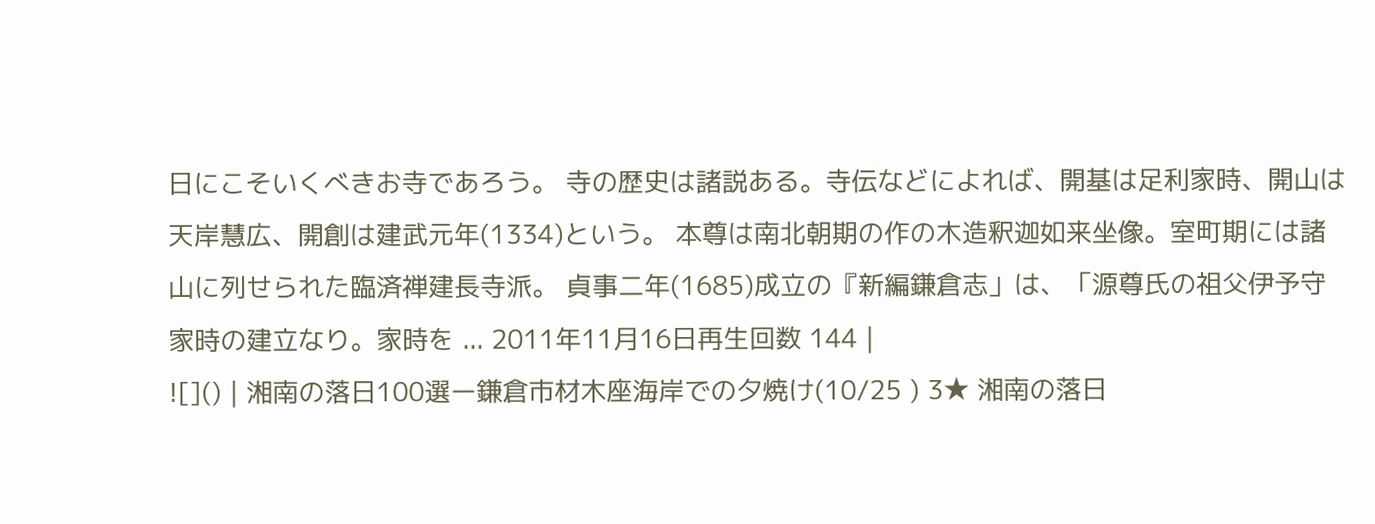日にこそいくべきお寺であろう。 寺の歴史は諸説ある。寺伝などによれば、開基は足利家時、開山は天岸慧広、開創は建武元年(1334)という。 本尊は南北朝期の作の木造釈迦如来坐像。室町期には諸山に列せられた臨済禅建長寺派。 貞事二年(1685)成立の『新編鎌倉志」は、「源尊氏の祖父伊予守家時の建立なり。家時を ... 2011年11月16日再生回数 144 |
![]() | 湘南の落日100選ー鎌倉市材木座海岸での夕焼け(10/25 ) 3★ 湘南の落日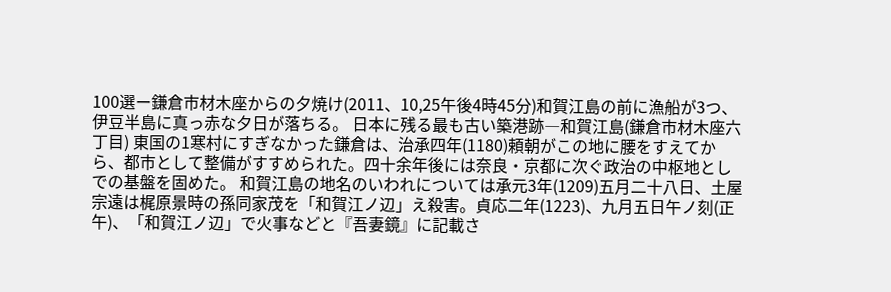100選ー鎌倉市材木座からの夕焼け(2011、10,25午後4時45分)和賀江島の前に漁船が3つ、伊豆半島に真っ赤な夕日が落ちる。 日本に残る最も古い築港跡―和賀江島(鎌倉市材木座六丁目) 東国の1寒村にすぎなかった鎌倉は、治承四年(1180)頼朝がこの地に腰をすえてから、都市として整備がすすめられた。四十余年後には奈良・京都に次ぐ政治の中枢地としでの基盤を固めた。 和賀江島の地名のいわれについては承元3年(1209)五月二十八日、土屋宗遠は梶原景時の孫同家茂を「和賀江ノ辺」え殺害。貞応二年(1223)、九月五日午ノ刻(正午)、「和賀江ノ辺」で火事などと『吾妻鏡』に記載さ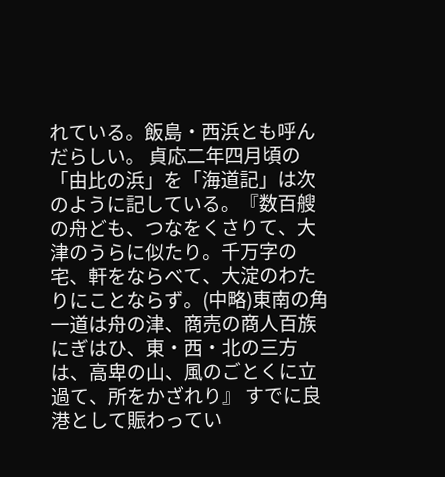れている。飯島・西浜とも呼んだらしい。 貞応二年四月頃の「由比の浜」を「海道記」は次のように記している。『数百艘の舟ども、つなをくさりて、大津のうらに似たり。千万字の宅、軒をならべて、大淀のわたりにことならず。(中略)東南の角一道は舟の津、商売の商人百族にぎはひ、東・西・北の三方は、高卑の山、風のごとくに立過て、所をかざれり』 すでに良港として賑わってい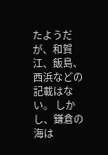たようだが、和賀江、飯島、西浜などの記載はない。 しかし、鎌倉の海は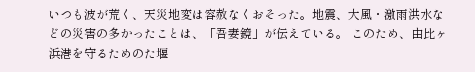いつも波が荒く、天災地変は容赦なくおそった。地震、大風・激雨洪水などの災害の多かったことは、「吾妻鏡」が伝えている。 このため、由比ヶ浜港を守るためのた堰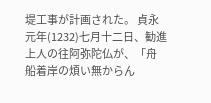堤工事が計画された。 貞永元年(1232)七月十二日、勧進上人の往阿弥陀仏が、「舟船着岸の煩い無からん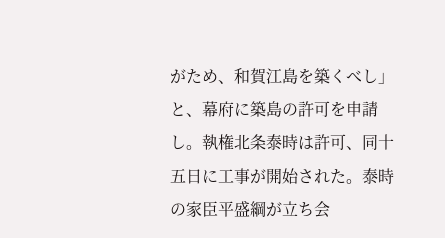がため、和賀江島を築くべし」と、幕府に築島の許可を申請し。執権北条泰時は許可、同十五日に工事が開始された。泰時の家臣平盛綱が立ち会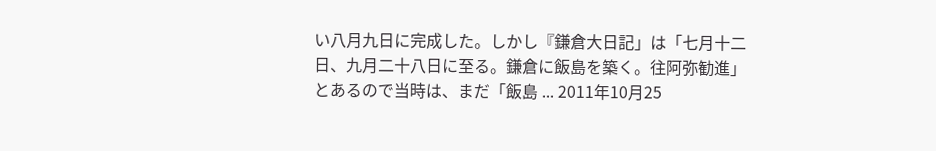い八月九日に完成した。しかし『鎌倉大日記」は「七月十二日、九月二十八日に至る。鎌倉に飯島を築く。往阿弥勧進」とあるので当時は、まだ「飯島 ... 2011年10月25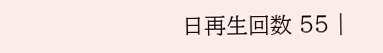日再生回数 55 |